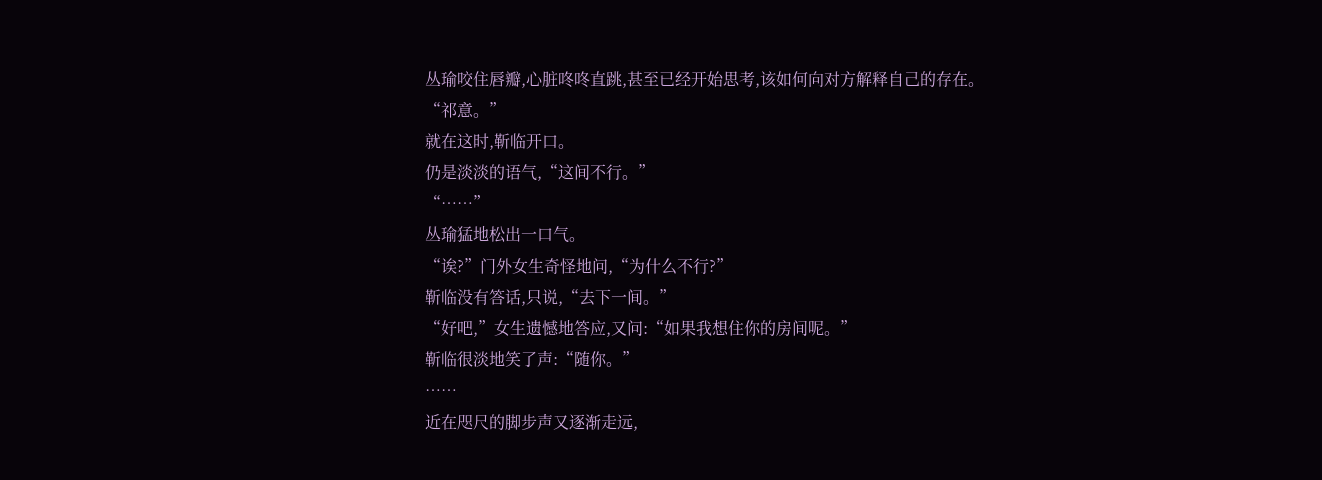丛瑜咬住唇瓣,心脏咚咚直跳,甚至已经开始思考,该如何向对方解释自己的存在。
“祁意。”
就在这时,靳临开口。
仍是淡淡的语气,“这间不行。”
“……”
丛瑜猛地松出一口气。
“诶?”门外女生奇怪地问,“为什么不行?”
靳临没有答话,只说,“去下一间。”
“好吧,”女生遗憾地答应,又问:“如果我想住你的房间呢。”
靳临很淡地笑了声:“随你。”
……
近在咫尺的脚步声又逐渐走远,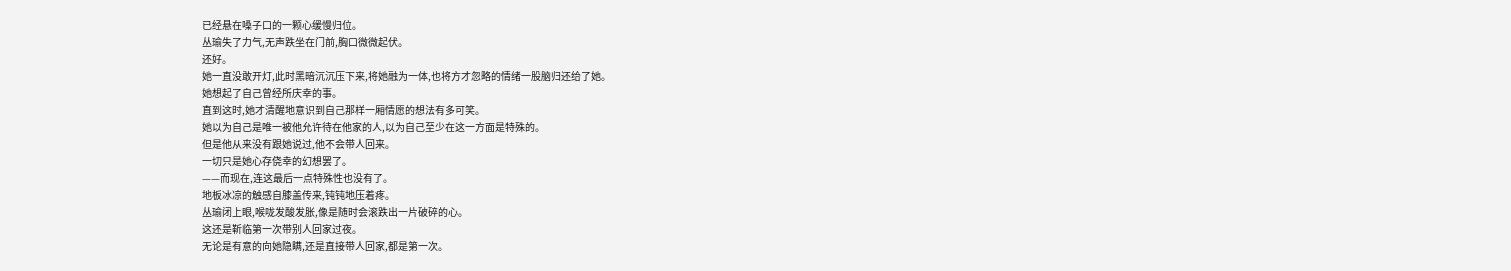已经悬在嗓子口的一颗心缓慢归位。
丛瑜失了力气,无声跌坐在门前,胸口微微起伏。
还好。
她一直没敢开灯,此时黑暗沉沉压下来,将她融为一体,也将方才忽略的情绪一股脑归还给了她。
她想起了自己曾经所庆幸的事。
直到这时,她才清醒地意识到自己那样一厢情愿的想法有多可笑。
她以为自己是唯一被他允许待在他家的人,以为自己至少在这一方面是特殊的。
但是他从来没有跟她说过,他不会带人回来。
一切只是她心存侥幸的幻想罢了。
——而现在,连这最后一点特殊性也没有了。
地板冰凉的触感自膝盖传来,钝钝地压着疼。
丛瑜闭上眼,喉咙发酸发胀,像是随时会滚跌出一片破碎的心。
这还是靳临第一次带别人回家过夜。
无论是有意的向她隐瞒,还是直接带人回家,都是第一次。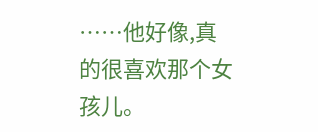……他好像,真的很喜欢那个女孩儿。